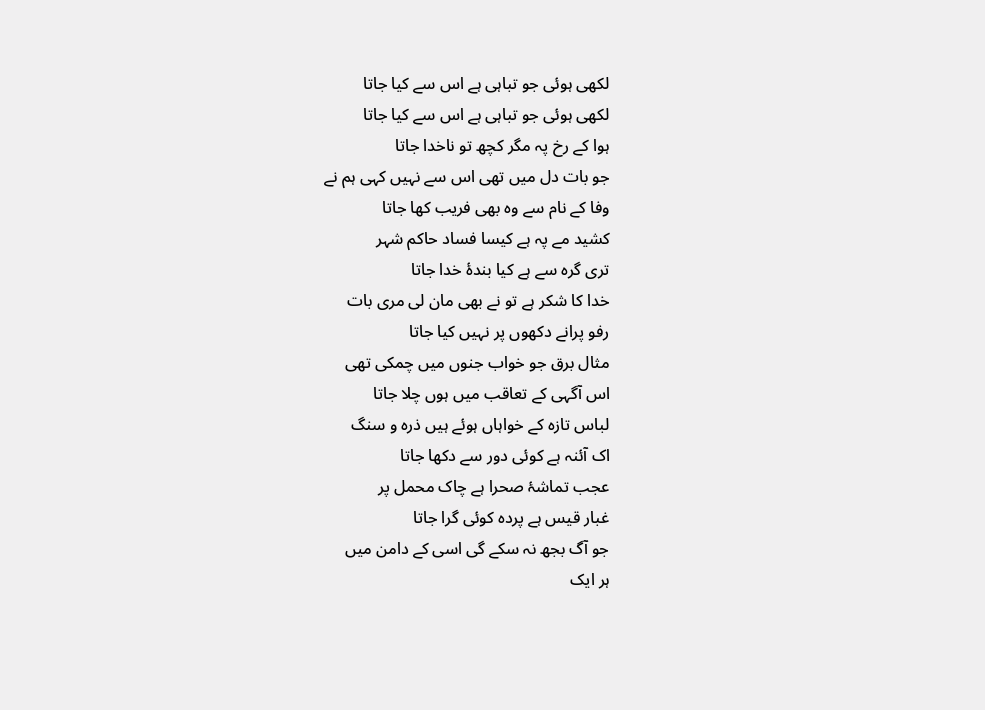لکھی ہوئی جو تباہی ہے اس سے کیا جاتا
لکھی ہوئی جو تباہی ہے اس سے کیا جاتا
ہوا کے رخ پہ مگر کچھ تو ناخدا جاتا
جو بات دل میں تھی اس سے نہیں کہی ہم نے
وفا کے نام سے وہ بھی فریب کھا جاتا
کشید مے پہ ہے کیسا فساد حاکم شہر
تری گرہ سے ہے کیا بندۂ خدا جاتا
خدا کا شکر ہے تو نے بھی مان لی مری بات
رفو پرانے دکھوں پر نہیں کیا جاتا
مثال برق جو خواب جنوں میں چمکی تھی
اس آگہی کے تعاقب میں ہوں چلا جاتا
لباس تازہ کے خواہاں ہوئے ہیں ذرہ و سنگ
اک آئنہ ہے کوئی دور سے دکھا جاتا
عجب تماشۂ صحرا ہے چاک محمل پر
غبار قیس ہے پردہ کوئی گرا جاتا
جو آگ بجھ نہ سکے گی اسی کے دامن میں
ہر ایک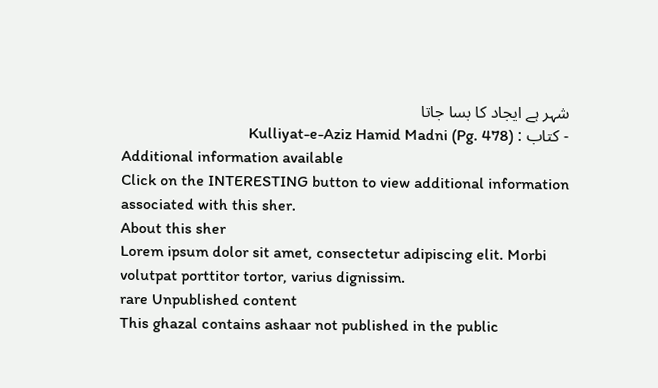شہر ہے ایجاد کا بسا جاتا
- کتاب : Kulliyat-e-Aziz Hamid Madni (Pg. 478)
Additional information available
Click on the INTERESTING button to view additional information associated with this sher.
About this sher
Lorem ipsum dolor sit amet, consectetur adipiscing elit. Morbi volutpat porttitor tortor, varius dignissim.
rare Unpublished content
This ghazal contains ashaar not published in the public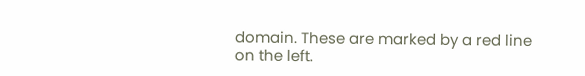domain. These are marked by a red line on the left.